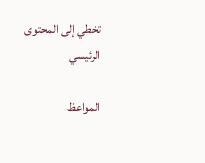تخطي إلى المحتوى الرئيسي

المواعظ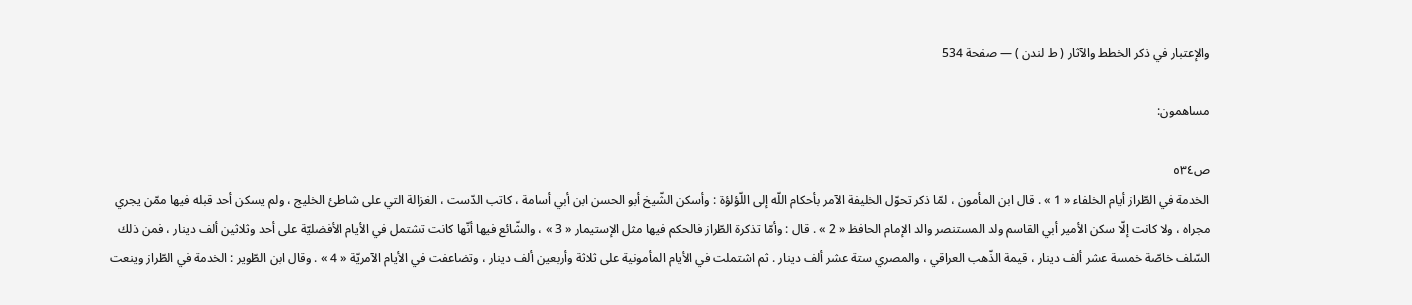والإعتبار في ذكر الخطط والآثار ( ط لندن ) — صفحة 534

مساهمون:

ص٥٣٤
الخدمة في الطّراز أيام الخلفاء « 1 » . قال ابن المأمون ، لمّا ذكر تحوّل الخليفة الآمر بأحكام اللّه إلى اللّؤلؤة : وأسكن الشّيخ أبو الحسن ابن أبي أسامة ، كاتب الدّست ، الغزالة التي على شاطئ الخليج ، ولم يسكن أحد قبله فيها ممّن يجري مجراه ، ولا كانت إلّا سكن الأمير أبي القاسم ولد المستنصر والد الإمام الحافظ « 2 » . قال : وأمّا تذكرة الطّراز فالحكم فيها مثل الإستيمار « 3 » ، والشّائع فيها أنّها كانت تشتمل في الأيام الأفضليّة على أحد وثلاثين ألف دينار ، فمن ذلك السّلف خاصّة خمسة عشر ألف دينار ، قيمة الذّهب العراقي ، والمصري ستة عشر ألف دينار . ثم اشتملت في الأيام المأمونية على ثلاثة وأربعين ألف دينار ، وتضاعفت في الأيام الآمريّة « 4 » . وقال ابن الطّوير : الخدمة في الطّراز وينعت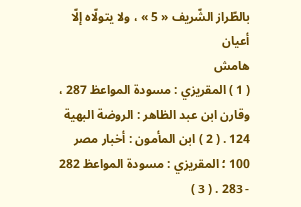بالطّراز الشّريف « 5 » ، ولا يتولّاه إلّا أعيان
هامش
( 1 ) المقريزي : مسودة المواعظ 287 ، وقارن ابن عبد الظاهر : الروضة البهية 124 . ( 2 ) ابن المأمون : أخبار مصر 100 ؛ المقريزي : مسودة المواعظ 282 - 283 . ( 3 )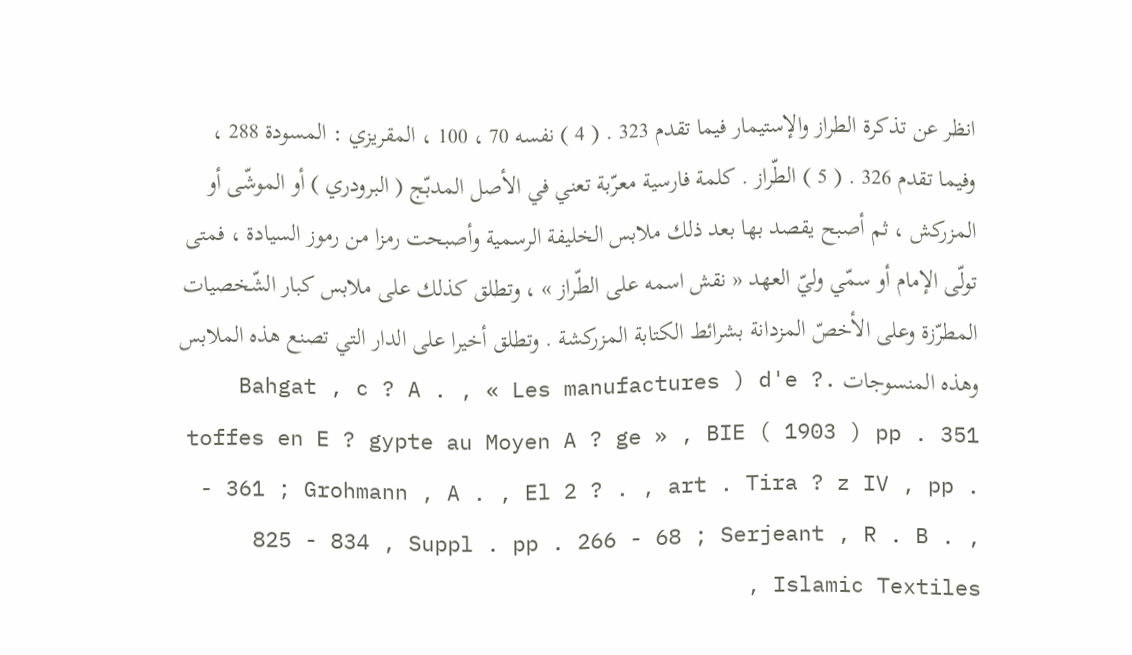انظر عن تذكرة الطراز والإستيمار فيما تقدم 323 . ( 4 ) نفسه 70 ، 100 ، المقريزي : المسودة 288 ، وفيما تقدم 326 . ( 5 ) الطّراز . كلمة فارسية معرّبة تعني في الأصل المدبّج ( البرودري ) أو الموشّى أو المزركش ، ثم أصبح يقصد بها بعد ذلك ملابس الخليفة الرسمية وأصبحت رمزا من رموز السيادة ، فمتى تولّى الإمام أو سمّي وليّ العهد « نقش اسمه على الطّراز » ، وتطلق كذلك على ملابس كبار الشّخصيات المطرّزة وعلى الأخصّ المزدانة بشرائط الكتابة المزركشة . وتطلق أخيرا على الدار التي تصنع هذه الملابس وهذه المنسوجات .Bahgat , c ? A . , « Les manufactures ) d'e ? toffes en E ? gypte au Moyen A ? ge » , BIE ( 1903 ) pp . 351 - 361 ; Grohmann , A . , El 2 ? . , art . Tira ? z IV , pp . 825 - 834 , Suppl . pp . 266 - 68 ; Serjeant , R . B . , Islamic Textiles ,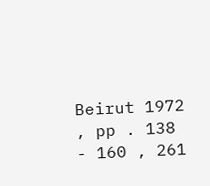Beirut 1972 , pp . 138 - 160 , 261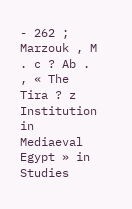- 262 ; Marzouk , M . c ? Ab . , « The Tira ? z Institution in Mediaeval Egypt » in Studies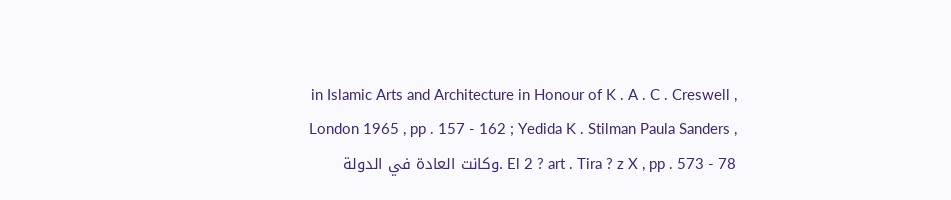in Islamic Arts and Architecture in Honour of K . A . C . Creswell , London 1965 , pp . 157 - 162 ; Yedida K . Stilman Paula Sanders , El 2 ? art . Tira ? z X , pp . 573 - 78 .وكانت العادة في الدولة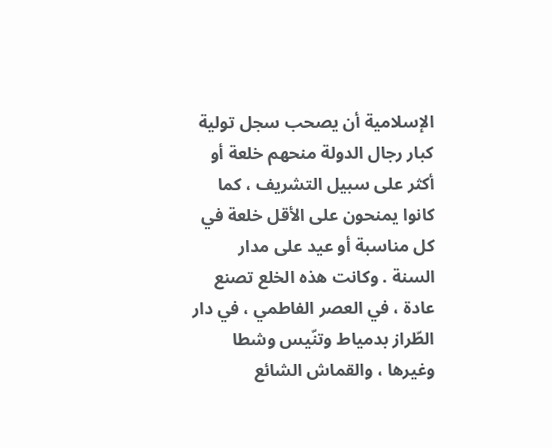الإسلامية أن يصحب سجل تولية كبار رجال الدولة منحهم خلعة أو أكثر على سبيل التشريف ، كما كانوا يمنحون على الأقل خلعة في كل مناسبة أو عيد على مدار السنة . وكانت هذه الخلع تصنع عادة ، في العصر الفاطمي ، في دار الطّراز بدمياط وتنّيس وشطا وغيرها ، والقماش الشائع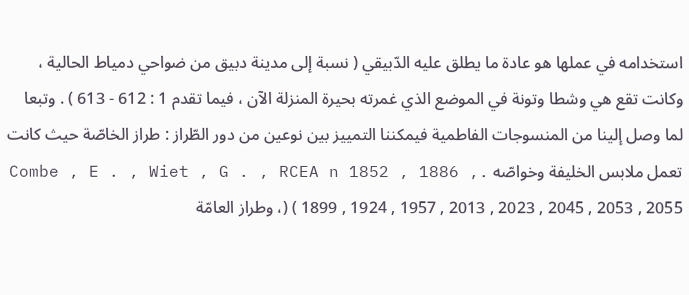استخدامه في عملها هو عادة ما يطلق عليه الدّبيقي ( نسبة إلى مدينة دبيق من ضواحي دمياط الحالية ، وكانت تقع هي وشطا وتونة في الموضع الذي غمرته بحيرة المنزلة الآن ، فيما تقدم 1 : 612 - 613 ) . وتبعا لما وصل إلينا من المنسوجات الفاطمية فيمكننا التمييز بين نوعين من دور الطّراز : طراز الخاصّة حيث كانت تعمل ملابس الخليفة وخواصّه .Combe , E . , Wiet , G . , RCEA n 1852 , 1886 , ) ( 1899 , 1924 , 1957 , 2013 , 2023 , 2045 , 2053 , 2055، وطراز العامّة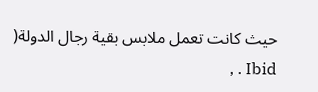حيث كانت تعمل ملابس بقية رجال الدولة( Ibid . ,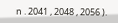n . 2041 , 2048 , 2056 ).